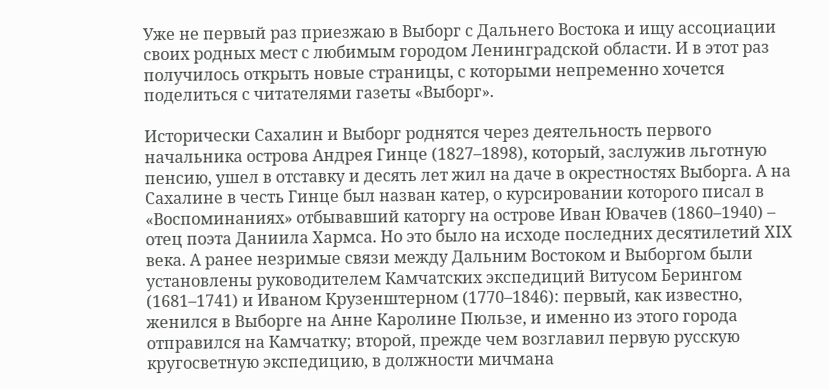Уже не первый раз приезжаю в Выборг с Дальнего Востока и ищу ассоциации своих родных мест с любимым городом Ленинградской области. И в этот раз получилось открыть новые страницы, с которыми непременно хочется поделиться с читателями газеты «Выборг».

Исторически Сахалин и Выборг роднятся через деятельность первого начальника острова Андрея Гинце (1827–1898), который, заслужив льготную пенсию, ушел в отставку и десять лет жил на даче в окрестностях Выборга. А на Сахалине в честь Гинце был назван катер, о курсировании которого писал в «Воспоминаниях» отбывавший каторгу на острове Иван Ювачев (1860–1940) – отец поэта Даниила Хармса. Но это было на исходе последних десятилетий ХIХ века. А ранее незримые связи между Дальним Востоком и Выборгом были установлены руководителем Камчатских экспедиций Витусом Берингом (1681–1741) и Иваном Крузенштерном (1770–1846): первый, как известно, женился в Выборге на Анне Каролине Пюльзе, и именно из этого города отправился на Камчатку; второй, прежде чем возглавил первую русскую кругосветную экспедицию, в должности мичмана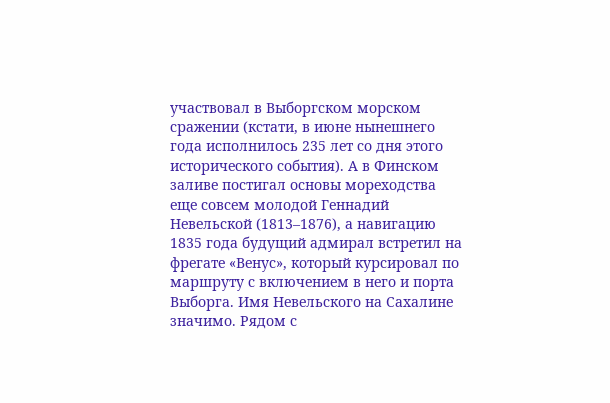участвовал в Выборгском морском сражении (кстати, в июне нынешнего года исполнилось 235 лет со дня этого исторического события). А в Финском заливе постигал основы мореходства еще совсем молодой Геннадий Невельской (1813–1876), а навигацию 1835 года будущий адмирал встретил на фрегате «Венус», который курсировал по маршруту с включением в него и порта Выборга. Имя Невельского на Сахалине значимо. Рядом с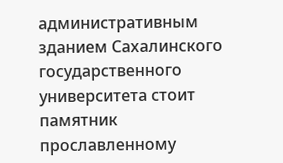административным зданием Сахалинского государственного университета стоит памятник прославленному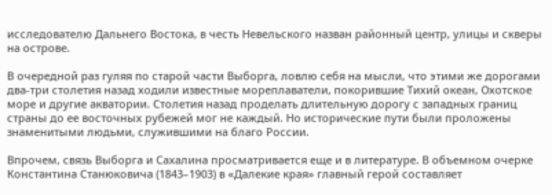исследователю Дальнего Востока, в честь Невельского назван районный центр, улицы и скверы на острове.

В очередной раз гуляя по старой части Выборга, ловлю себя на мысли, что этими же дорогами два-три столетия назад ходили известные мореплаватели, покорившие Тихий океан, Охотское море и другие акватории. Столетия назад проделать длительную дорогу с западных границ страны до ее восточных рубежей мог не каждый. Но исторические пути были проложены знаменитыми людьми, служившими на благо России.

Впрочем, связь Выборга и Сахалина просматривается еще и в литературе. В объемном очерке Константина Станюковича (1843–1903) в «Далекие края» главный герой составляет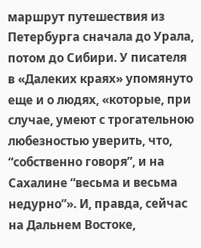маршрут путешествия из Петербурга сначала до Урала, потом до Сибири. У писателя в «Далеких краях» упомянуто еще и о людях, «которые, при случае, умеют с трогательною любезностью уверить, что, “собственно говоря”, и на Сахалине “весьма и весьма недурно”». И, правда, сейчас на Дальнем Востоке,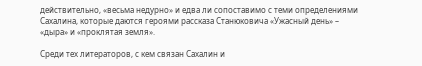действительно, «весьма недурно» и едва ли сопоставимо с теми определениями Сахалина, которые даются героями рассказа Станюковича «Ужасный день» – «дыра» и «проклятая земля».

Среди тех литераторов, с кем связан Сахалин и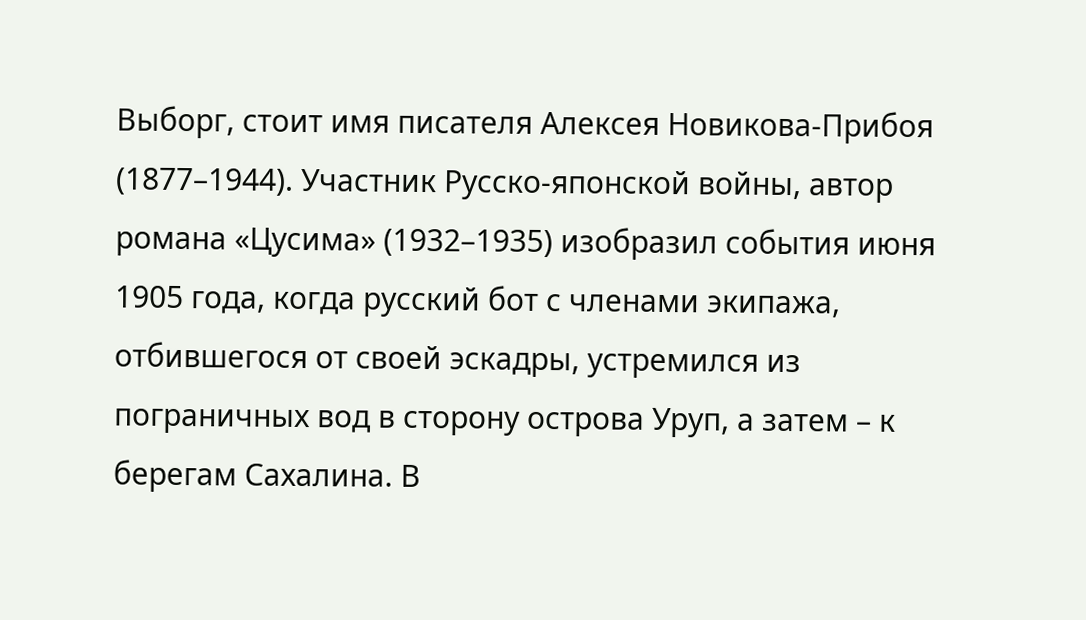Выборг, стоит имя писателя Алексея Новикова-Прибоя (1877–1944). Участник Русско-японской войны, автор романа «Цусима» (1932–1935) изобразил события июня 1905 года, когда русский бот с членами экипажа, отбившегося от своей эскадры, устремился из пограничных вод в сторону острова Уруп, а затем – к берегам Сахалина. В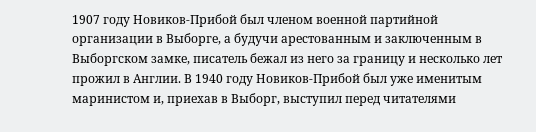1907 году Новиков-Прибой был членом военной партийной организации в Выборге, а будучи арестованным и заключенным в Выборгском замке, писатель бежал из него за границу и несколько лет прожил в Англии. В 1940 году Новиков-Прибой был уже именитым маринистом и, приехав в Выборг, выступил перед читателями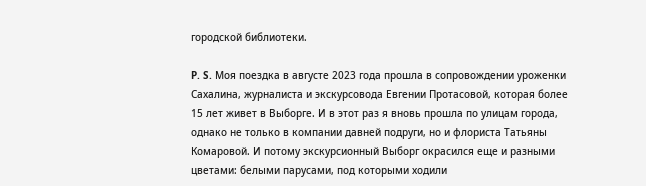городской библиотеки.

P. S. Моя поездка в августе 2023 года прошла в сопровождении уроженки Сахалина, журналиста и экскурсовода Евгении Протасовой, которая более 15 лет живет в Выборге. И в этот раз я вновь прошла по улицам города, однако не только в компании давней подруги, но и флориста Татьяны Комаровой. И потому экскурсионный Выборг окрасился еще и разными цветами: белыми парусами, под которыми ходили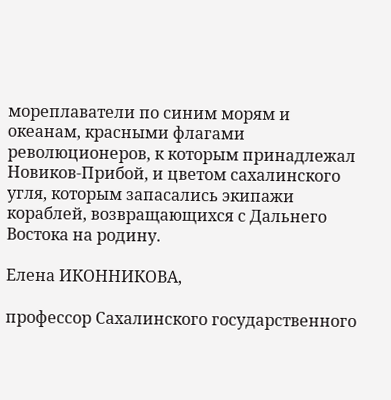мореплаватели по синим морям и океанам, красными флагами революционеров, к которым принадлежал Новиков-Прибой, и цветом сахалинского угля, которым запасались экипажи кораблей, возвращающихся с Дальнего Востока на родину.

Елена ИКОННИКОВА,

профессор Сахалинского государственного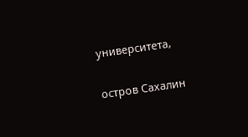университета,

остров Сахалин